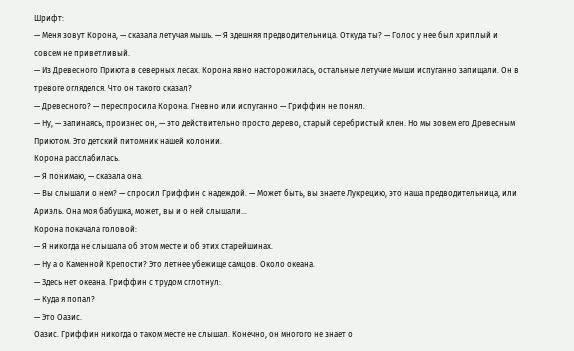Шрифт:
— Меня зовут Корона, — сказала летучая мышь. — Я здешняя предводительница. Откуда ты? — Голос у нее был хриплый и совсем не приветливый.
— Из Древесного Приюта в северных лесах. Корона явно насторожилась, остальные летучие мыши испуганно запищали. Он в тревоге огляделся. Что он такого сказал?
— Древесного? — переспросила Корона. Гневно или испуганно — Гриффин не понял.
— Ну, — запинаясь, произнес он, — это действительно просто дерево, старый серебристый клен. Но мы зовем его Древесным Приютом. Это детский питомник нашей колонии.
Корона расслабилась.
— Я понимаю, — сказала она.
— Вы слышали о нем? — спросил Гриффин с надеждой. — Может быть, вы знаете Лукрецию, это наша предводительница, или Ариэль. Она моя бабушка, может, вы и о ней слышали…
Корона покачала головой:
— Я никогда не слышала об этом месте и об этих старейшинах.
— Ну а о Каменной Крепости? Это летнее убежище самцов. Около океана.
— Здесь нет океана. Гриффин с трудом сглотнул:
— Куда я попал?
— Это Оазис.
Оазис. Гриффин никогда о таком месте не слышал. Конечно, он многого не знает о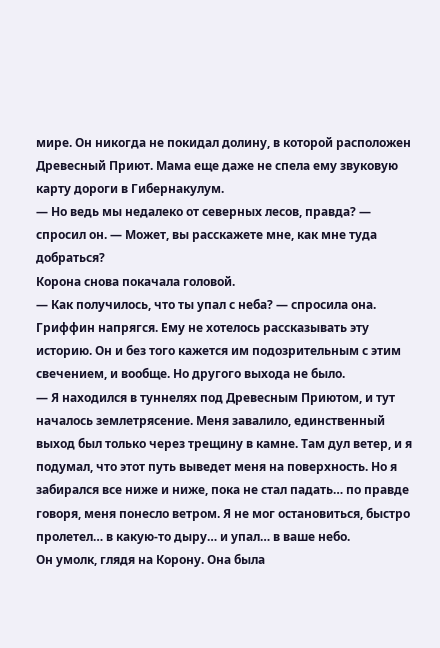мире. Он никогда не покидал долину, в которой расположен Древесный Приют. Мама еще даже не спела ему звуковую карту дороги в Гибернакулум.
— Но ведь мы недалеко от северных лесов, правда? — спросил он. — Может, вы расскажете мне, как мне туда добраться?
Корона снова покачала головой.
— Как получилось, что ты упал с неба? — спросила она.
Гриффин напрягся. Ему не хотелось рассказывать эту историю. Он и без того кажется им подозрительным с этим свечением, и вообще. Но другого выхода не было.
— Я находился в туннелях под Древесным Приютом, и тут началось землетрясение. Меня завалило, единственный выход был только через трещину в камне. Там дул ветер, и я подумал, что этот путь выведет меня на поверхность. Но я забирался все ниже и ниже, пока не стал падать… по правде говоря, меня понесло ветром. Я не мог остановиться, быстро пролетел… в какую-то дыру… и упал… в ваше небо.
Он умолк, глядя на Корону. Она была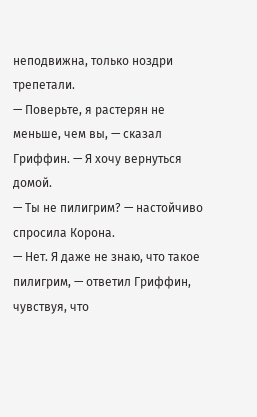неподвижна, только ноздри трепетали.
— Поверьте, я растерян не меньше, чем вы, — сказал Гриффин. — Я хочу вернуться домой.
— Ты не пилигрим? — настойчиво спросила Корона.
— Нет. Я даже не знаю, что такое пилигрим, — ответил Гриффин, чувствуя, что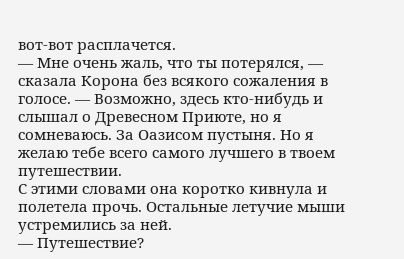вот-вот расплачется.
— Мне очень жаль, что ты потерялся, — сказала Корона без всякого сожаления в голосе. — Возможно, здесь кто-нибудь и слышал о Древесном Приюте, но я сомневаюсь. За Оазисом пустыня. Но я желаю тебе всего самого лучшего в твоем путешествии.
С этими словами она коротко кивнула и полетела прочь. Остальные летучие мыши устремились за ней.
— Путешествие?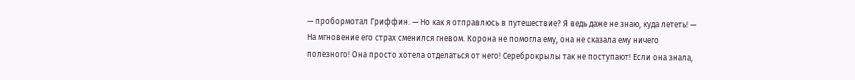— пробормотал Гриффин. — Но как я отправлюсь в путешествие? Я ведь даже не знаю, куда лететь! — На мгновение его страх сменился гневом. Корона не помогла ему, она не сказала ему ничего полезного! Она просто хотела отделаться от него! Сереброкрылы так не поступают! Если она знала,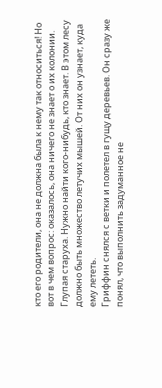кто его родители, она не должна была к нему так относиться! Но вот в чем вопрос: оказалось, она ничего не знает о их колонии. Глупая старуха. Нужно найти кого-нибудь, кто знает. В этом лесу должно быть множество летучих мышей. От них он узнает, куда ему лететь.
Гриффин снялся с ветки и полетел в гущу деревьев. Он сразу же понял, что выполнить задуманное не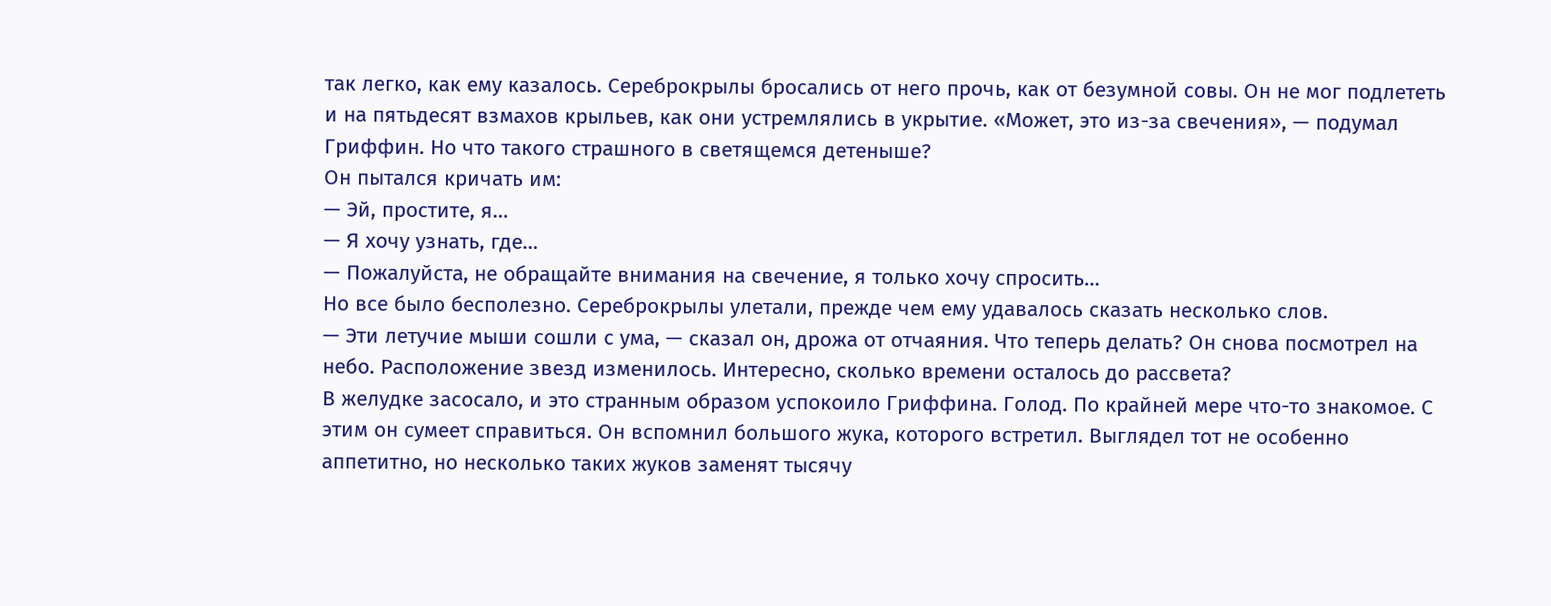так легко, как ему казалось. Сереброкрылы бросались от него прочь, как от безумной совы. Он не мог подлететь и на пятьдесят взмахов крыльев, как они устремлялись в укрытие. «Может, это из-за свечения», — подумал Гриффин. Но что такого страшного в светящемся детеныше?
Он пытался кричать им:
— Эй, простите, я…
— Я хочу узнать, где…
— Пожалуйста, не обращайте внимания на свечение, я только хочу спросить…
Но все было бесполезно. Сереброкрылы улетали, прежде чем ему удавалось сказать несколько слов.
— Эти летучие мыши сошли с ума, — сказал он, дрожа от отчаяния. Что теперь делать? Он снова посмотрел на небо. Расположение звезд изменилось. Интересно, сколько времени осталось до рассвета?
В желудке засосало, и это странным образом успокоило Гриффина. Голод. По крайней мере что-то знакомое. С этим он сумеет справиться. Он вспомнил большого жука, которого встретил. Выглядел тот не особенно аппетитно, но несколько таких жуков заменят тысячу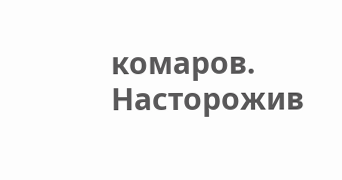комаров. Насторожив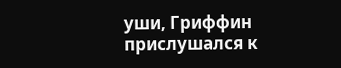уши, Гриффин прислушался к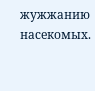жужжанию насекомых.